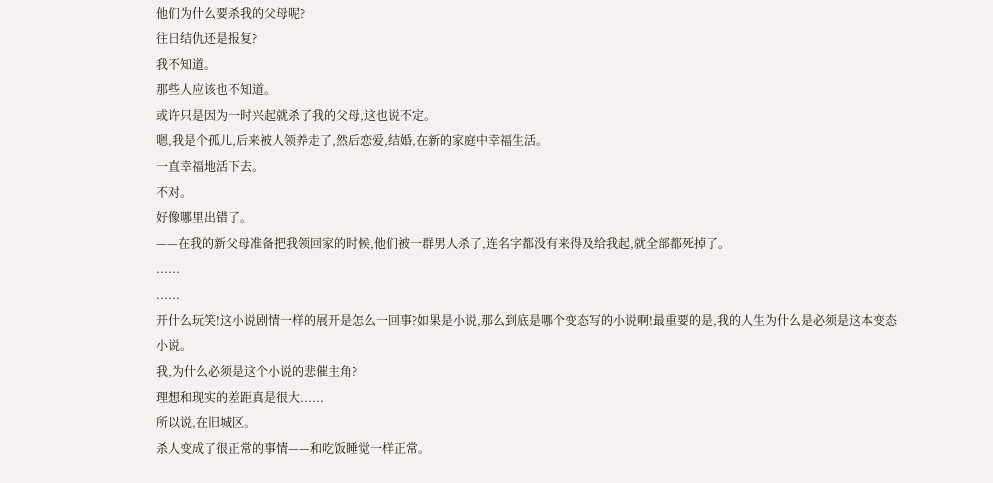他们为什么要杀我的父母呢?
往日结仇还是报复?
我不知道。
那些人应该也不知道。
或许只是因为一时兴起就杀了我的父母,这也说不定。
嗯,我是个孤儿,后来被人领养走了,然后恋爱,结婚,在新的家庭中幸福生活。
一直幸福地活下去。
不对。
好像哪里出错了。
——在我的新父母准备把我领回家的时候,他们被一群男人杀了,连名字都没有来得及给我起,就全部都死掉了。
......
......
开什么玩笑!这小说剧情一样的展开是怎么一回事?如果是小说,那么到底是哪个变态写的小说啊!最重要的是,我的人生为什么是必须是这本变态小说。
我,为什么必须是这个小说的悲催主角?
理想和现实的差距真是很大......
所以说,在旧城区。
杀人变成了很正常的事情——和吃饭睡觉一样正常。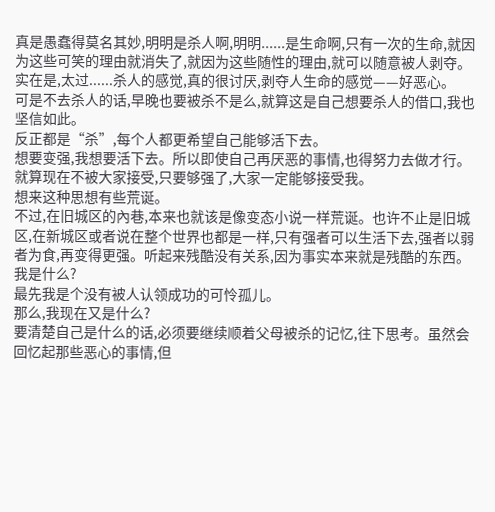真是愚蠢得莫名其妙,明明是杀人啊,明明......是生命啊,只有一次的生命,就因为这些可笑的理由就消失了,就因为这些随性的理由,就可以随意被人剥夺。实在是,太过......杀人的感觉,真的很讨厌,剥夺人生命的感觉——好恶心。
可是不去杀人的话,早晚也要被杀不是么,就算这是自己想要杀人的借口,我也坚信如此。
反正都是“杀”,每个人都更希望自己能够活下去。
想要变强,我想要活下去。所以即使自己再厌恶的事情,也得努力去做才行。就算现在不被大家接受,只要够强了,大家一定能够接受我。
想来这种思想有些荒诞。
不过,在旧城区的內巷,本来也就该是像变态小说一样荒诞。也许不止是旧城区,在新城区或者说在整个世界也都是一样,只有强者可以生活下去,强者以弱者为食,再变得更强。听起来残酷没有关系,因为事实本来就是残酷的东西。
我是什么?
最先我是个没有被人认领成功的可怜孤儿。
那么,我现在又是什么?
要清楚自己是什么的话,必须要继续顺着父母被杀的记忆,往下思考。虽然会回忆起那些恶心的事情,但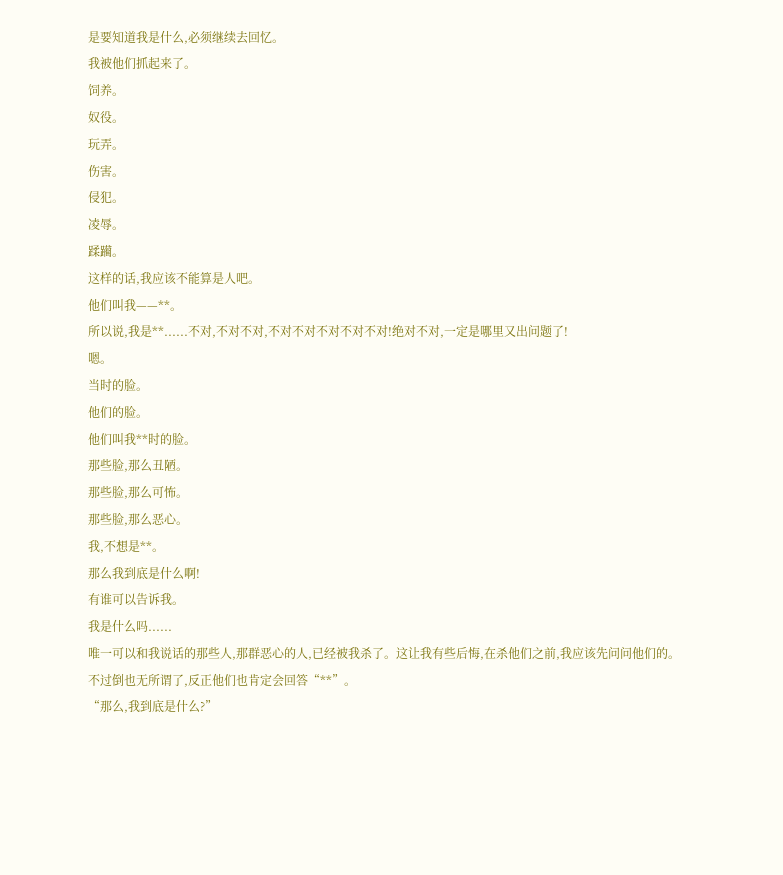是要知道我是什么,必须继续去回忆。
我被他们抓起来了。
饲养。
奴役。
玩弄。
伤害。
侵犯。
凌辱。
蹂躏。
这样的话,我应该不能算是人吧。
他们叫我——**。
所以说,我是**......不对,不对不对,不对不对不对不对不对!绝对不对,一定是哪里又出问题了!
嗯。
当时的脸。
他们的脸。
他们叫我**时的脸。
那些脸,那么丑陋。
那些脸,那么可怖。
那些脸,那么恶心。
我,不想是**。
那么我到底是什么啊!
有谁可以告诉我。
我是什么吗......
唯一可以和我说话的那些人,那群恶心的人,已经被我杀了。这让我有些后悔,在杀他们之前,我应该先问问他们的。
不过倒也无所谓了,反正他们也肯定会回答“**”。
“那么,我到底是什么?”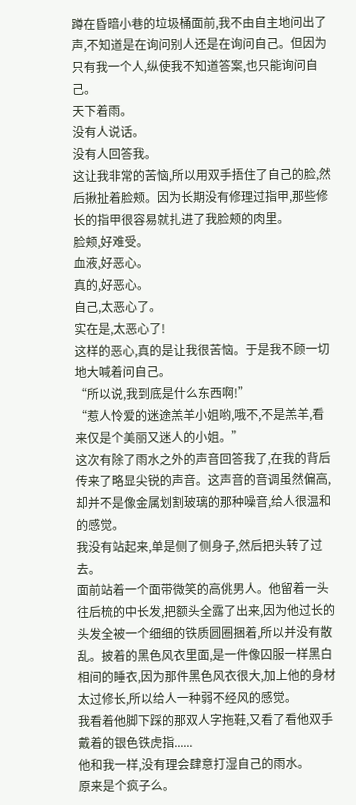蹲在昏暗小巷的垃圾桶面前,我不由自主地问出了声,不知道是在询问别人还是在询问自己。但因为只有我一个人,纵使我不知道答案,也只能询问自己。
天下着雨。
没有人说话。
没有人回答我。
这让我非常的苦恼,所以用双手捂住了自己的脸,然后揪扯着脸颊。因为长期没有修理过指甲,那些修长的指甲很容易就扎进了我脸颊的肉里。
脸颊,好难受。
血液,好恶心。
真的,好恶心。
自己,太恶心了。
实在是,太恶心了!
这样的恶心,真的是让我很苦恼。于是我不顾一切地大喊着问自己。
“所以说,我到底是什么东西啊!”
“惹人怜爱的迷途羔羊小姐哟,哦不,不是羔羊,看来仅是个美丽又迷人的小姐。”
这次有除了雨水之外的声音回答我了,在我的背后传来了略显尖锐的声音。这声音的音调虽然偏高,却并不是像金属划割玻璃的那种噪音,给人很温和的感觉。
我没有站起来,单是侧了侧身子,然后把头转了过去。
面前站着一个面带微笑的高佻男人。他留着一头往后梳的中长发,把额头全露了出来,因为他过长的头发全被一个细细的铁质圆圈捆着,所以并没有散乱。披着的黑色风衣里面,是一件像囚服一样黑白相间的睡衣,因为那件黑色风衣很大,加上他的身材太过修长,所以给人一种弱不经风的感觉。
我看着他脚下踩的那双人字拖鞋,又看了看他双手戴着的银色铁虎指......
他和我一样,没有理会肆意打湿自己的雨水。
原来是个疯子么。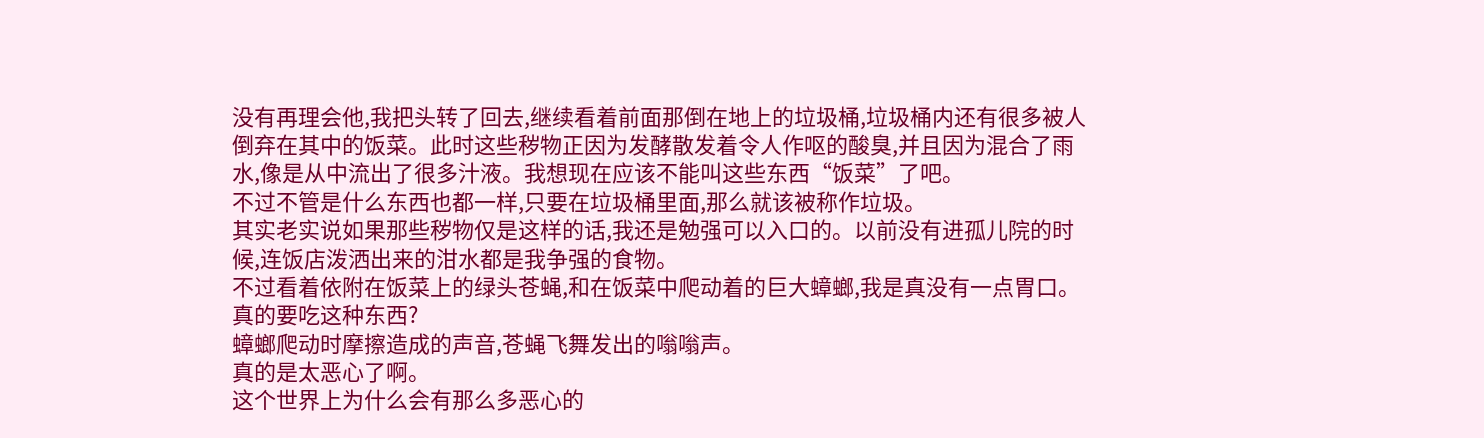没有再理会他,我把头转了回去,继续看着前面那倒在地上的垃圾桶,垃圾桶内还有很多被人倒弃在其中的饭菜。此时这些秽物正因为发酵散发着令人作呕的酸臭,并且因为混合了雨水,像是从中流出了很多汁液。我想现在应该不能叫这些东西“饭菜”了吧。
不过不管是什么东西也都一样,只要在垃圾桶里面,那么就该被称作垃圾。
其实老实说如果那些秽物仅是这样的话,我还是勉强可以入口的。以前没有进孤儿院的时候,连饭店泼洒出来的泔水都是我争强的食物。
不过看着依附在饭菜上的绿头苍蝇,和在饭菜中爬动着的巨大蟑螂,我是真没有一点胃口。
真的要吃这种东西?
蟑螂爬动时摩擦造成的声音,苍蝇飞舞发出的嗡嗡声。
真的是太恶心了啊。
这个世界上为什么会有那么多恶心的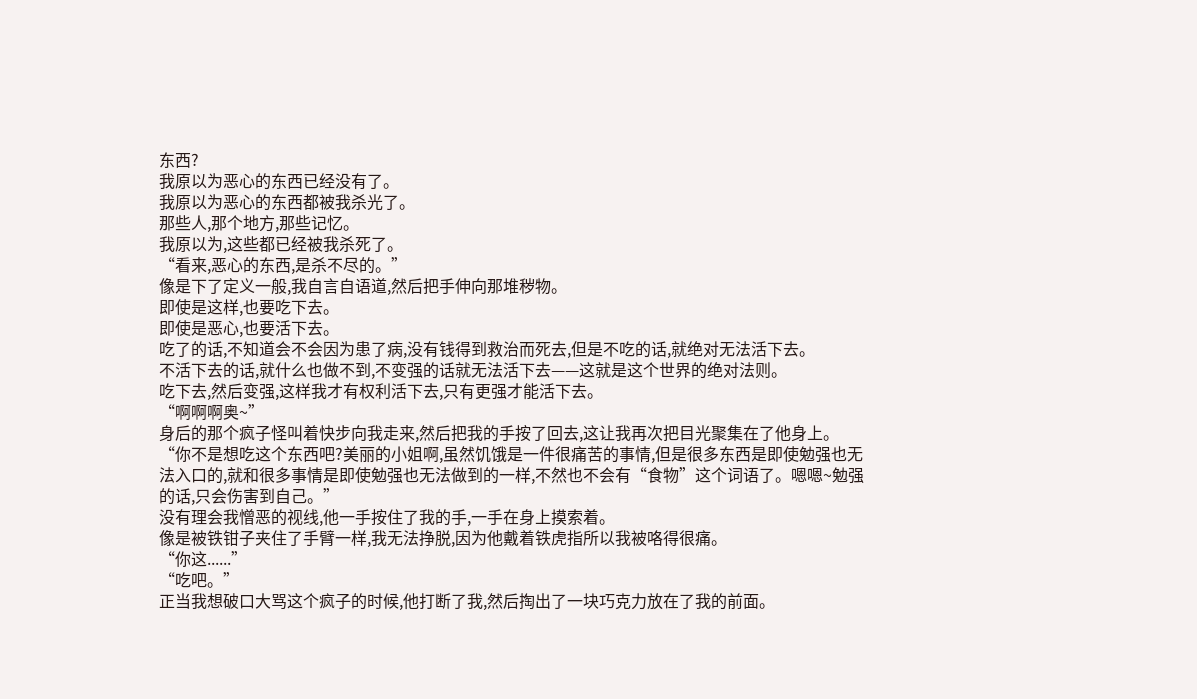东西?
我原以为恶心的东西已经没有了。
我原以为恶心的东西都被我杀光了。
那些人,那个地方,那些记忆。
我原以为,这些都已经被我杀死了。
“看来,恶心的东西,是杀不尽的。”
像是下了定义一般,我自言自语道,然后把手伸向那堆秽物。
即使是这样,也要吃下去。
即使是恶心,也要活下去。
吃了的话,不知道会不会因为患了病,没有钱得到救治而死去,但是不吃的话,就绝对无法活下去。
不活下去的话,就什么也做不到,不变强的话就无法活下去——这就是这个世界的绝对法则。
吃下去,然后变强,这样我才有权利活下去,只有更强才能活下去。
“啊啊啊奥~”
身后的那个疯子怪叫着快步向我走来,然后把我的手按了回去,这让我再次把目光聚集在了他身上。
“你不是想吃这个东西吧?美丽的小姐啊,虽然饥饿是一件很痛苦的事情,但是很多东西是即使勉强也无法入口的,就和很多事情是即使勉强也无法做到的一样,不然也不会有“食物”这个词语了。嗯嗯~勉强的话,只会伤害到自己。”
没有理会我憎恶的视线,他一手按住了我的手,一手在身上摸索着。
像是被铁钳子夹住了手臂一样,我无法挣脱,因为他戴着铁虎指所以我被咯得很痛。
“你这......”
“吃吧。”
正当我想破口大骂这个疯子的时候,他打断了我,然后掏出了一块巧克力放在了我的前面。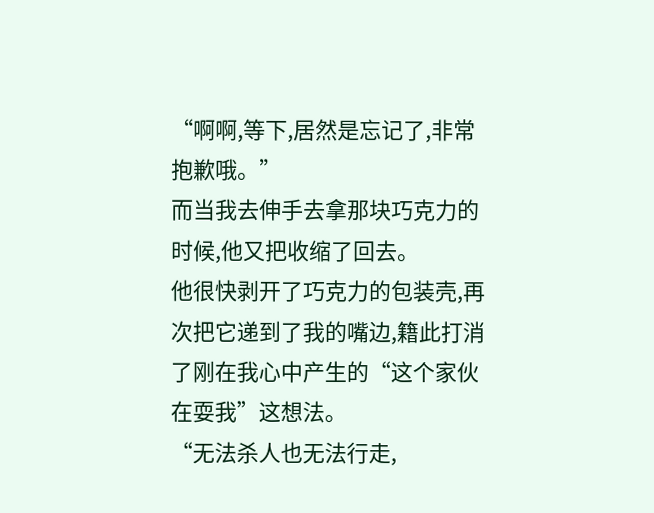“啊啊,等下,居然是忘记了,非常抱歉哦。”
而当我去伸手去拿那块巧克力的时候,他又把收缩了回去。
他很快剥开了巧克力的包装壳,再次把它递到了我的嘴边,籍此打消了刚在我心中产生的“这个家伙在耍我”这想法。
“无法杀人也无法行走,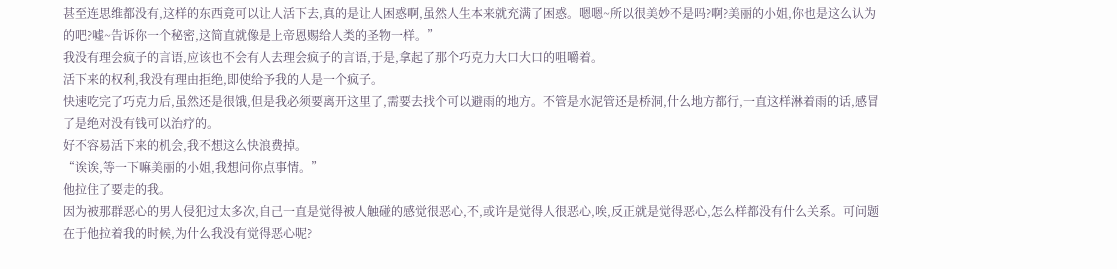甚至连思维都没有,这样的东西竟可以让人活下去,真的是让人困惑啊,虽然人生本来就充满了困惑。嗯嗯~所以很美妙不是吗?啊?美丽的小姐,你也是这么认为的吧?嘘~告诉你一个秘密,这简直就像是上帝恩赐给人类的圣物一样。”
我没有理会疯子的言语,应该也不会有人去理会疯子的言语,于是,拿起了那个巧克力大口大口的咀嚼着。
活下来的权利,我没有理由拒绝,即使给予我的人是一个疯子。
快速吃完了巧克力后,虽然还是很饿,但是我必须要离开这里了,需要去找个可以避雨的地方。不管是水泥管还是桥洞,什么地方都行,一直这样淋着雨的话,感冒了是绝对没有钱可以治疗的。
好不容易活下来的机会,我不想这么快浪费掉。
“诶诶,等一下嘛美丽的小姐,我想问你点事情。”
他拉住了要走的我。
因为被那群恶心的男人侵犯过太多次,自己一直是觉得被人触碰的感觉很恶心,不,或许是觉得人很恶心,唉,反正就是觉得恶心,怎么样都没有什么关系。可问题在于他拉着我的时候,为什么我没有觉得恶心呢?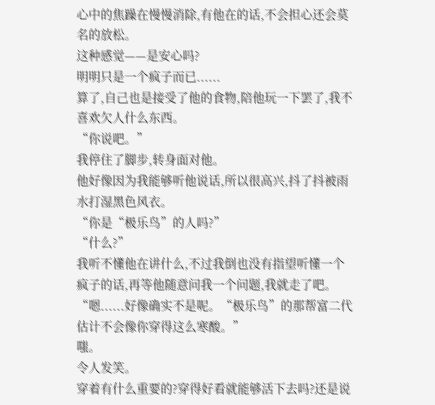心中的焦躁在慢慢消除,有他在的话,不会担心还会莫名的放松。
这种感觉——是安心吗?
明明只是一个疯子而已......
算了,自己也是接受了他的食物,陪他玩一下罢了,我不喜欢欠人什么东西。
“你说吧。”
我停住了脚步,转身面对他。
他好像因为我能够听他说话,所以很高兴,抖了抖被雨水打湿黑色风衣。
“你是“极乐鸟”的人吗?”
“什么?”
我听不懂他在讲什么,不过我倒也没有指望听懂一个疯子的话,再等他随意问我一个问题,我就走了吧。
“嗯......好像确实不是呢。“极乐鸟”的那帮富二代估计不会像你穿得这么寒酸。”
嗤。
令人发笑。
穿着有什么重要的?穿得好看就能够活下去吗?还是说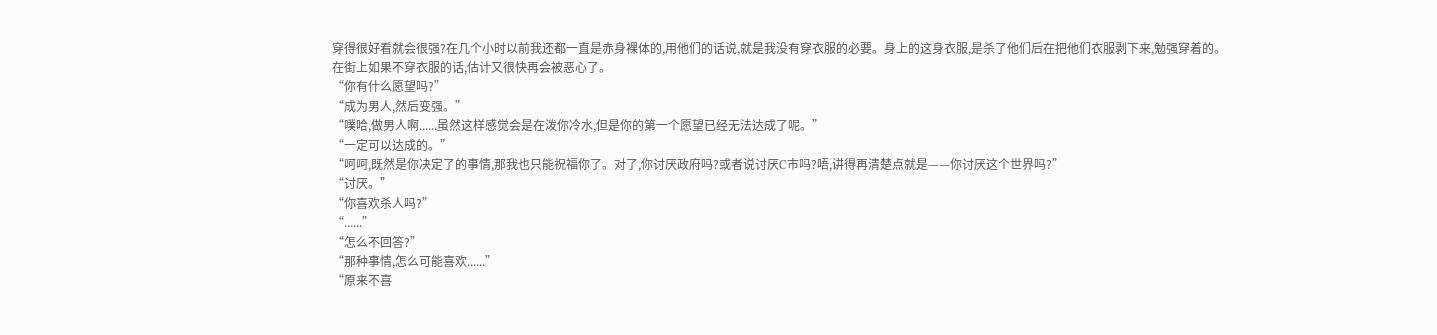穿得很好看就会很强?在几个小时以前我还都一直是赤身裸体的,用他们的话说,就是我没有穿衣服的必要。身上的这身衣服,是杀了他们后在把他们衣服剥下来,勉强穿着的。
在街上如果不穿衣服的话,估计又很快再会被恶心了。
“你有什么愿望吗?”
“成为男人,然后变强。”
“噗哈,做男人啊......虽然这样感觉会是在泼你冷水,但是你的第一个愿望已经无法达成了呢。”
“一定可以达成的。”
“呵呵,既然是你决定了的事情,那我也只能祝福你了。对了,你讨厌政府吗?或者说讨厌C市吗?唔,讲得再清楚点就是——你讨厌这个世界吗?”
“讨厌。”
“你喜欢杀人吗?”
“......”
“怎么不回答?”
“那种事情,怎么可能喜欢......”
“原来不喜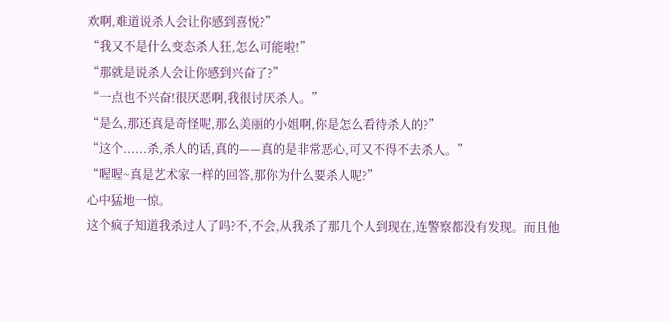欢啊,难道说杀人会让你感到喜悦?”
“我又不是什么变态杀人狂,怎么可能啦!”
“那就是说杀人会让你感到兴奋了?”
“一点也不兴奋!很厌恶啊,我很讨厌杀人。”
“是么,那还真是奇怪呢,那么美丽的小姐啊,你是怎么看待杀人的?”
“这个......杀,杀人的话,真的——真的是非常恶心,可又不得不去杀人。”
“喔喔~真是艺术家一样的回答,那你为什么要杀人呢?”
心中猛地一惊。
这个疯子知道我杀过人了吗?不,不会,从我杀了那几个人到现在,连警察都没有发现。而且他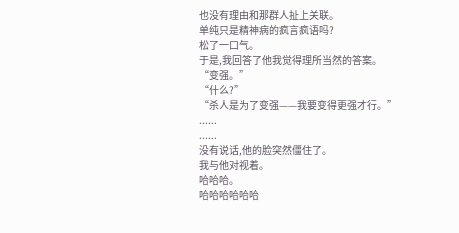也没有理由和那群人扯上关联。
单纯只是精神病的疯言疯语吗?
松了一口气。
于是,我回答了他我觉得理所当然的答案。
“变强。”
“什么?”
“杀人是为了变强——我要变得更强才行。”
......
......
没有说话,他的脸突然僵住了。
我与他对视着。
哈哈哈。
哈哈哈哈哈哈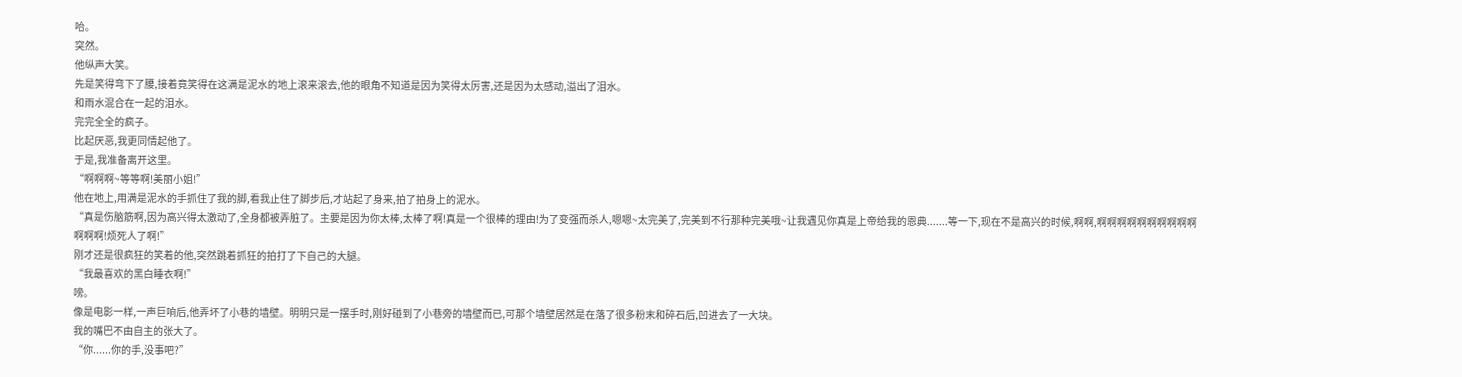哈。
突然。
他纵声大笑。
先是笑得弯下了腰,接着竟笑得在这满是泥水的地上滚来滚去,他的眼角不知道是因为笑得太厉害,还是因为太感动,溢出了泪水。
和雨水混合在一起的泪水。
完完全全的疯子。
比起厌恶,我更同情起他了。
于是,我准备离开这里。
“啊啊啊~等等啊!美丽小姐!”
他在地上,用满是泥水的手抓住了我的脚,看我止住了脚步后,才站起了身来,拍了拍身上的泥水。
“真是伤脑筋啊,因为高兴得太激动了,全身都被弄脏了。主要是因为你太棒,太棒了啊!真是一个很棒的理由!为了变强而杀人,嗯嗯~太完美了,完美到不行那种完美哦~让我遇见你真是上帝给我的恩典.......等一下,现在不是高兴的时候,啊啊,啊啊啊啊啊啊啊啊啊啊啊啊啊!烦死人了啊!”
刚才还是很疯狂的笑着的他,突然跳着抓狂的拍打了下自己的大腿。
“我最喜欢的黑白睡衣啊!”
嗙。
像是电影一样,一声巨响后,他弄坏了小巷的墙壁。明明只是一摆手时,刚好碰到了小巷旁的墙壁而已,可那个墙壁居然是在落了很多粉末和碎石后,凹进去了一大块。
我的嘴巴不由自主的张大了。
“你......你的手,没事吧?”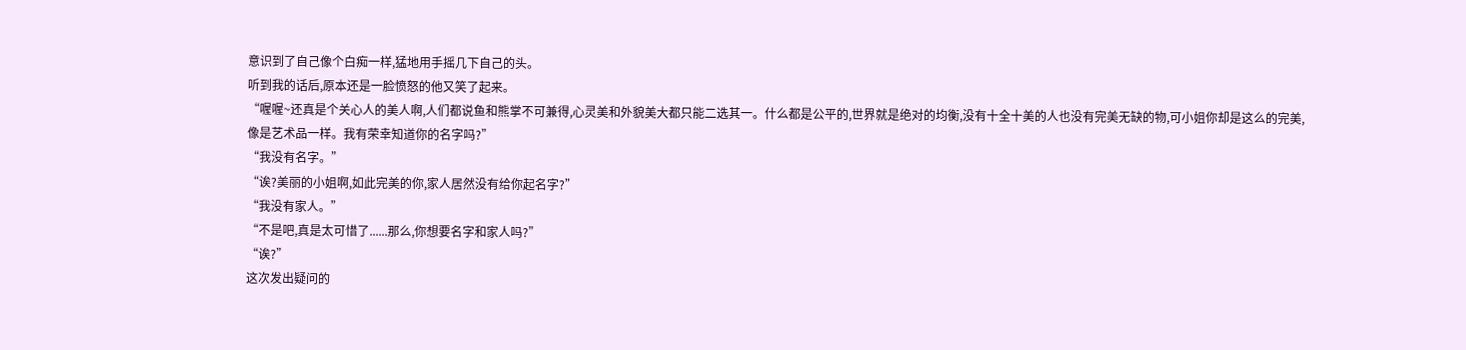意识到了自己像个白痴一样,猛地用手摇几下自己的头。
听到我的话后,原本还是一脸愤怒的他又笑了起来。
“喔喔~还真是个关心人的美人啊,人们都说鱼和熊掌不可兼得,心灵美和外貌美大都只能二选其一。什么都是公平的,世界就是绝对的均衡,没有十全十美的人也没有完美无缺的物,可小姐你却是这么的完美,像是艺术品一样。我有荣幸知道你的名字吗?”
“我没有名字。”
“诶?美丽的小姐啊,如此完美的你,家人居然没有给你起名字?”
“我没有家人。”
“不是吧,真是太可惜了......那么,你想要名字和家人吗?”
“诶?”
这次发出疑问的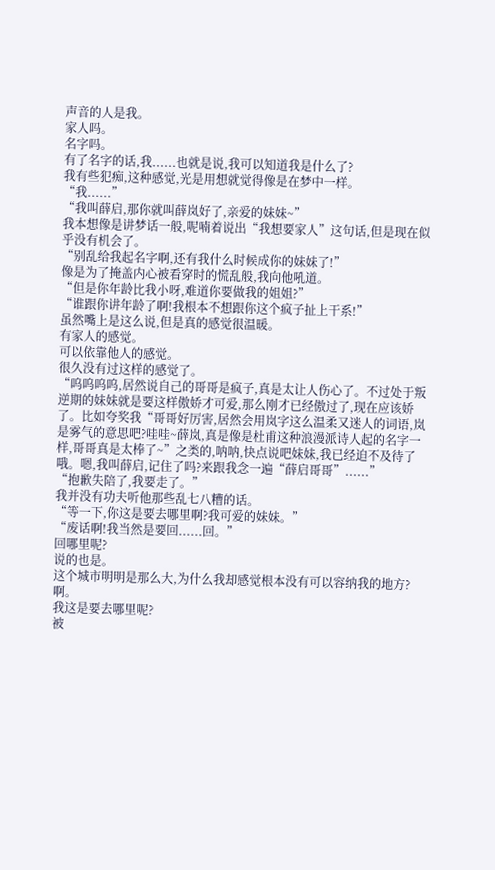声音的人是我。
家人吗。
名字吗。
有了名字的话,我......也就是说,我可以知道我是什么了?
我有些犯痴,这种感觉,光是用想就觉得像是在梦中一样。
“我......”
“我叫薛启,那你就叫薛岚好了,亲爱的妹妹~”
我本想像是讲梦话一般,呢喃着说出“我想要家人”这句话,但是现在似乎没有机会了。
“别乱给我起名字啊,还有我什么时候成你的妹妹了!”
像是为了掩盖内心被看穿时的慌乱般,我向他吼道。
“但是你年龄比我小呀,难道你要做我的姐姐?”
“谁跟你讲年龄了啊!我根本不想跟你这个疯子扯上干系!”
虽然嘴上是这么说,但是真的感觉很温暖。
有家人的感觉。
可以依靠他人的感觉。
很久没有过这样的感觉了。
“呜呜呜呜,居然说自己的哥哥是疯子,真是太让人伤心了。不过处于叛逆期的妹妹就是要这样傲娇才可爱,那么刚才已经傲过了,现在应该娇了。比如夸奖我“哥哥好厉害,居然会用岚字这么温柔又迷人的词语,岚是雾气的意思吧?哇哇~薛岚,真是像是杜甫这种浪漫派诗人起的名字一样,哥哥真是太棒了~”之类的,呐呐,快点说吧妹妹,我已经迫不及待了哦。嗯,我叫薛启,记住了吗?来跟我念一遍“薛启哥哥”......”
“抱歉失陪了,我要走了。”
我并没有功夫听他那些乱七八糟的话。
“等一下,你这是要去哪里啊?我可爱的妹妹。”
“废话啊!我当然是要回......回。”
回哪里呢?
说的也是。
这个城市明明是那么大,为什么我却感觉根本没有可以容纳我的地方?
啊。
我这是要去哪里呢?
被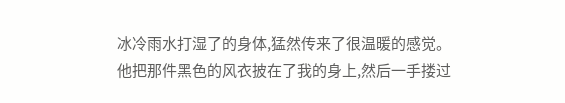冰冷雨水打湿了的身体,猛然传来了很温暖的感觉。
他把那件黑色的风衣披在了我的身上,然后一手搂过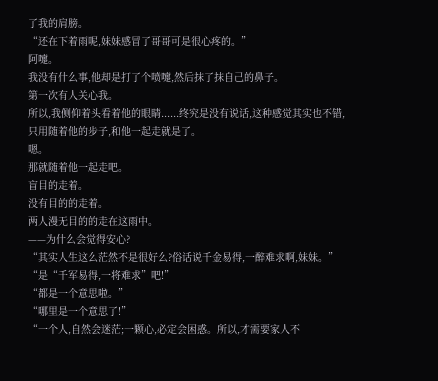了我的肩膀。
“还在下着雨呢,妹妹感冒了哥哥可是很心疼的。”
阿嚏。
我没有什么事,他却是打了个喷嚏,然后抹了抹自己的鼻子。
第一次有人关心我。
所以,我侧仰着头看着他的眼睛......终究是没有说话,这种感觉其实也不错,只用随着他的步子,和他一起走就是了。
嗯。
那就随着他一起走吧。
盲目的走着。
没有目的的走着。
两人漫无目的的走在这雨中。
——为什么会觉得安心?
“其实人生这么茫然不是很好么?俗话说千金易得,一醉难求啊,妹妹。”
“是“千军易得,一将难求”吧!”
“都是一个意思啦。”
“哪里是一个意思了!”
“一个人,自然会迷茫;一颗心,必定会困惑。所以,才需要家人不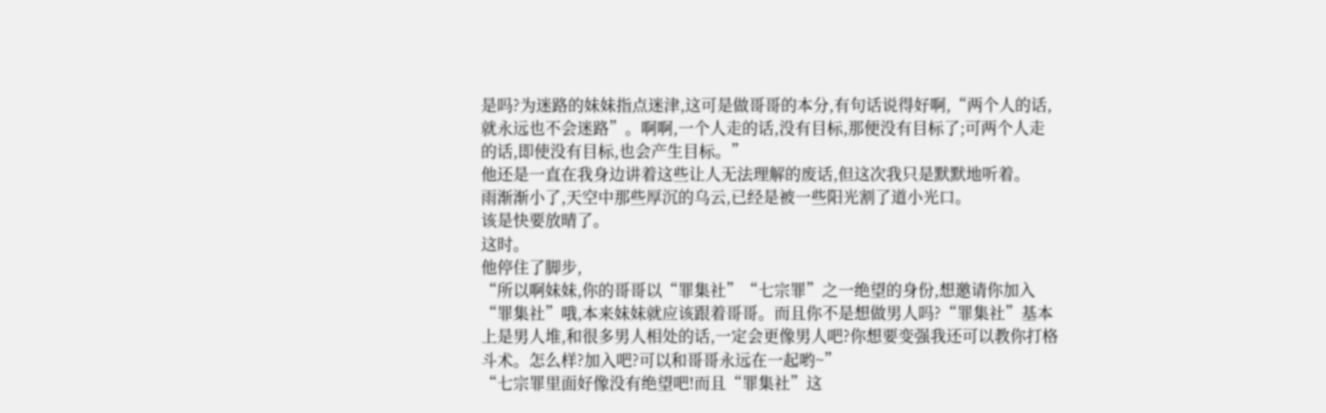是吗?为迷路的妹妹指点迷津,这可是做哥哥的本分,有句话说得好啊,“两个人的话,就永远也不会迷路”。啊啊,一个人走的话,没有目标,那便没有目标了;可两个人走的话,即使没有目标,也会产生目标。”
他还是一直在我身边讲着这些让人无法理解的废话,但这次我只是默默地听着。
雨渐渐小了,天空中那些厚沉的乌云,已经是被一些阳光割了道小光口。
该是快要放晴了。
这时。
他停住了脚步,
“所以啊妹妹,你的哥哥以“罪集社”“七宗罪”之一绝望的身份,想邀请你加入“罪集社”哦,本来妹妹就应该跟着哥哥。而且你不是想做男人吗?“罪集社”基本上是男人堆,和很多男人相处的话,一定会更像男人吧?你想要变强我还可以教你打格斗术。怎么样?加入吧?可以和哥哥永远在一起哟~”
“七宗罪里面好像没有绝望吧!而且“罪集社”这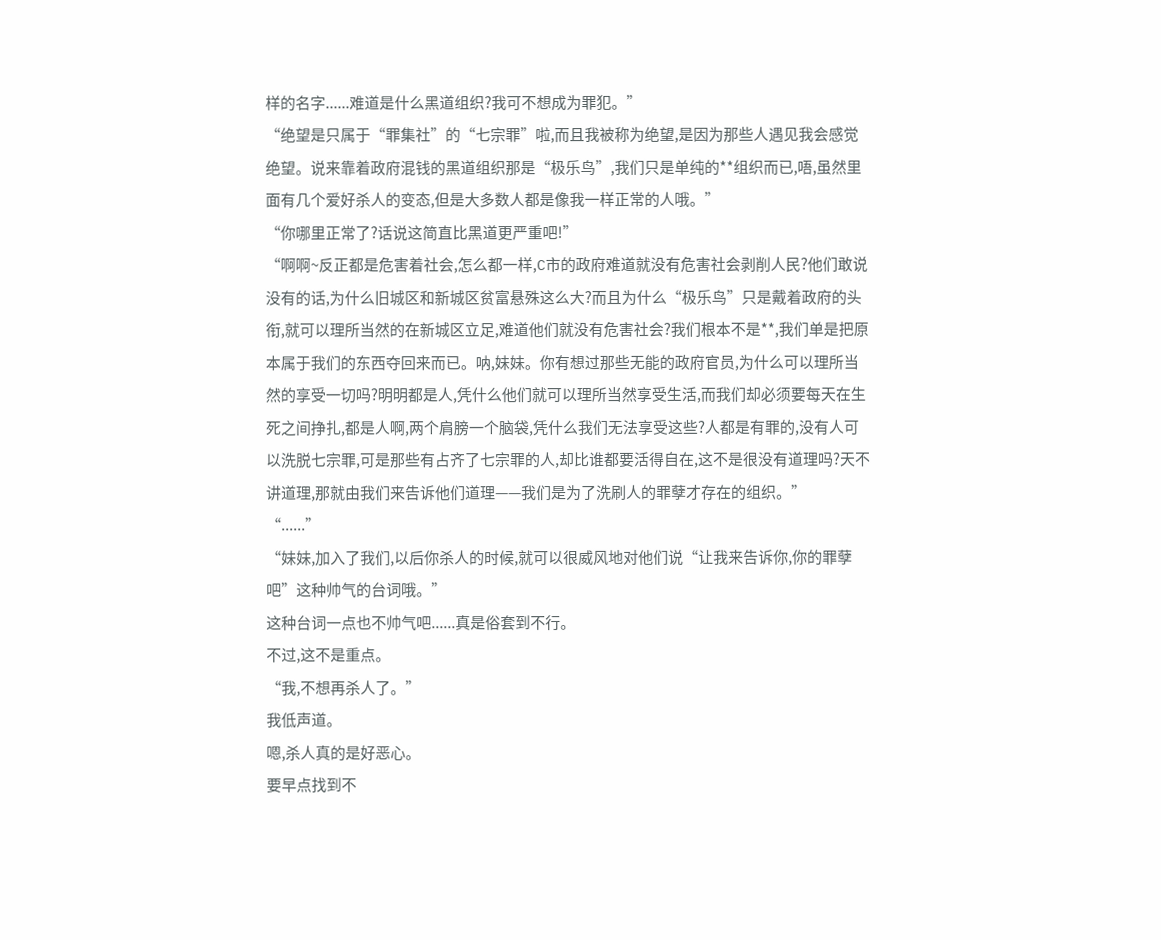样的名字......难道是什么黑道组织?我可不想成为罪犯。”
“绝望是只属于“罪集社”的“七宗罪”啦,而且我被称为绝望,是因为那些人遇见我会感觉绝望。说来靠着政府混钱的黑道组织那是“极乐鸟”,我们只是单纯的**组织而已,唔,虽然里面有几个爱好杀人的变态,但是大多数人都是像我一样正常的人哦。”
“你哪里正常了?话说这简直比黑道更严重吧!”
“啊啊~反正都是危害着社会,怎么都一样,C市的政府难道就没有危害社会剥削人民?他们敢说没有的话,为什么旧城区和新城区贫富悬殊这么大?而且为什么“极乐鸟”只是戴着政府的头衔,就可以理所当然的在新城区立足,难道他们就没有危害社会?我们根本不是**,我们单是把原本属于我们的东西夺回来而已。呐,妹妹。你有想过那些无能的政府官员,为什么可以理所当然的享受一切吗?明明都是人,凭什么他们就可以理所当然享受生活,而我们却必须要每天在生死之间挣扎,都是人啊,两个肩膀一个脑袋,凭什么我们无法享受这些?人都是有罪的,没有人可以洗脱七宗罪,可是那些有占齐了七宗罪的人,却比谁都要活得自在,这不是很没有道理吗?天不讲道理,那就由我们来告诉他们道理——我们是为了洗刷人的罪孽才存在的组织。”
“......”
“妹妹,加入了我们,以后你杀人的时候,就可以很威风地对他们说“让我来告诉你,你的罪孽吧”这种帅气的台词哦。”
这种台词一点也不帅气吧......真是俗套到不行。
不过,这不是重点。
“我,不想再杀人了。”
我低声道。
嗯,杀人真的是好恶心。
要早点找到不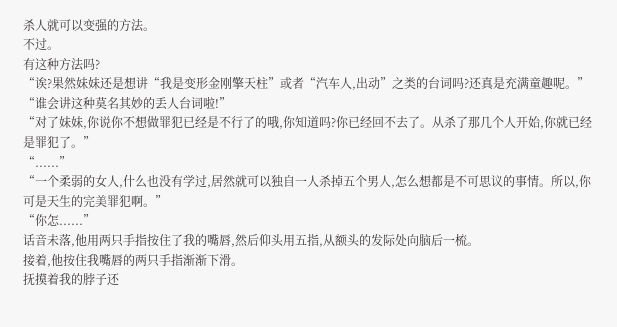杀人就可以变强的方法。
不过。
有这种方法吗?
“诶?果然妹妹还是想讲“我是变形金刚擎天柱”或者“汽车人,出动”之类的台词吗?还真是充满童趣呢。”
“谁会讲这种莫名其妙的丢人台词啦!”
“对了妹妹,你说你不想做罪犯已经是不行了的哦,你知道吗?你已经回不去了。从杀了那几个人开始,你就已经是罪犯了。”
“......”
“一个柔弱的女人,什么也没有学过,居然就可以独自一人杀掉五个男人,怎么想都是不可思议的事情。所以,你可是天生的完美罪犯啊。”
“你怎......”
话音未落,他用两只手指按住了我的嘴唇,然后仰头用五指,从额头的发际处向脑后一梳。
接着,他按住我嘴唇的两只手指渐渐下滑。
抚摸着我的脖子还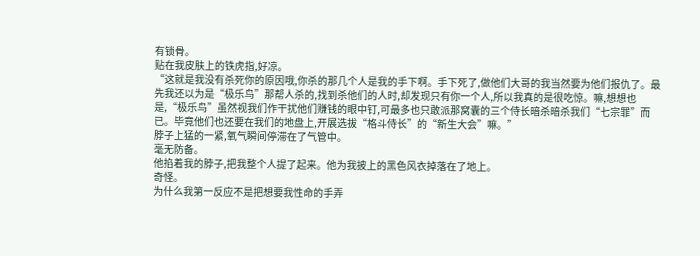有锁骨。
贴在我皮肤上的铁虎指,好凉。
“这就是我没有杀死你的原因哦,你杀的那几个人是我的手下啊。手下死了,做他们大哥的我当然要为他们报仇了。最先我还以为是“极乐鸟”那帮人杀的,找到杀他们的人时,却发现只有你一个人,所以我真的是很吃惊。嘛,想想也是,“极乐鸟”虽然视我们作干扰他们赚钱的眼中钉,可最多也只敢派那窝囊的三个侍长暗杀暗杀我们“七宗罪”而已。毕竟他们也还要在我们的地盘上,开展选拔“格斗侍长”的“新生大会”嘛。”
脖子上猛的一紧,氧气瞬间停滞在了气管中。
毫无防备。
他掐着我的脖子,把我整个人提了起来。他为我披上的黑色风衣掉落在了地上。
奇怪。
为什么我第一反应不是把想要我性命的手弄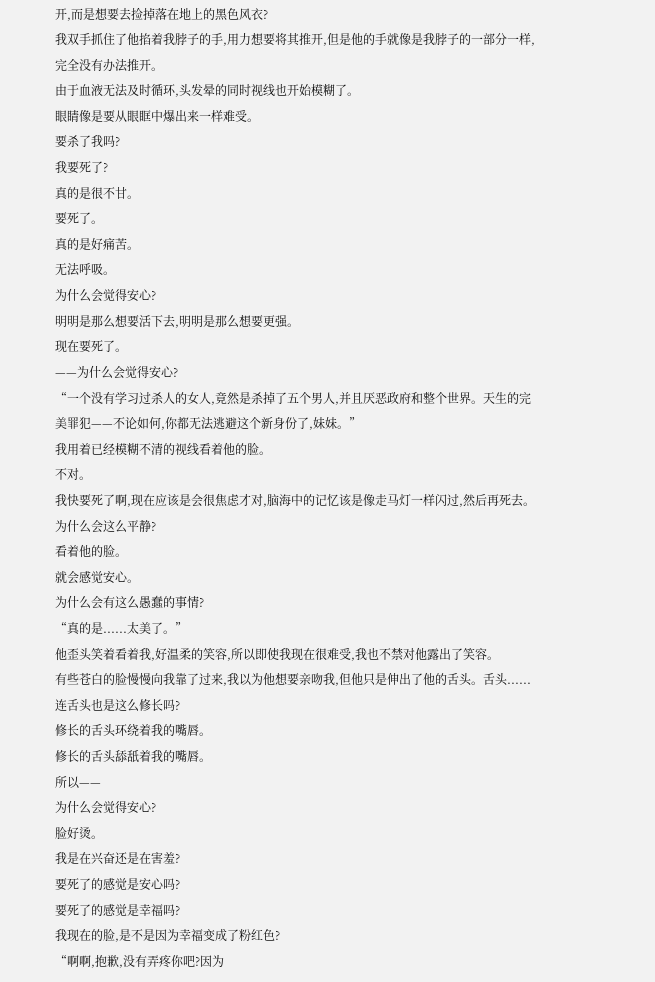开,而是想要去捡掉落在地上的黑色风衣?
我双手抓住了他掐着我脖子的手,用力想要将其推开,但是他的手就像是我脖子的一部分一样,完全没有办法推开。
由于血液无法及时循环,头发晕的同时视线也开始模糊了。
眼睛像是要从眼眶中爆出来一样难受。
要杀了我吗?
我要死了?
真的是很不甘。
要死了。
真的是好痛苦。
无法呼吸。
为什么会觉得安心?
明明是那么想要活下去,明明是那么想要更强。
现在要死了。
——为什么会觉得安心?
“一个没有学习过杀人的女人,竟然是杀掉了五个男人,并且厌恶政府和整个世界。天生的完美罪犯——不论如何,你都无法逃避这个新身份了,妹妹。”
我用着已经模糊不清的视线看着他的脸。
不对。
我快要死了啊,现在应该是会很焦虑才对,脑海中的记忆该是像走马灯一样闪过,然后再死去。
为什么会这么平静?
看着他的脸。
就会感觉安心。
为什么会有这么愚蠢的事情?
“真的是......太美了。”
他歪头笑着看着我,好温柔的笑容,所以即使我现在很难受,我也不禁对他露出了笑容。
有些苍白的脸慢慢向我靠了过来,我以为他想要亲吻我,但他只是伸出了他的舌头。舌头......连舌头也是这么修长吗?
修长的舌头环绕着我的嘴唇。
修长的舌头舔舐着我的嘴唇。
所以——
为什么会觉得安心?
脸好烫。
我是在兴奋还是在害羞?
要死了的感觉是安心吗?
要死了的感觉是幸福吗?
我现在的脸,是不是因为幸福变成了粉红色?
“啊啊,抱歉,没有弄疼你吧?因为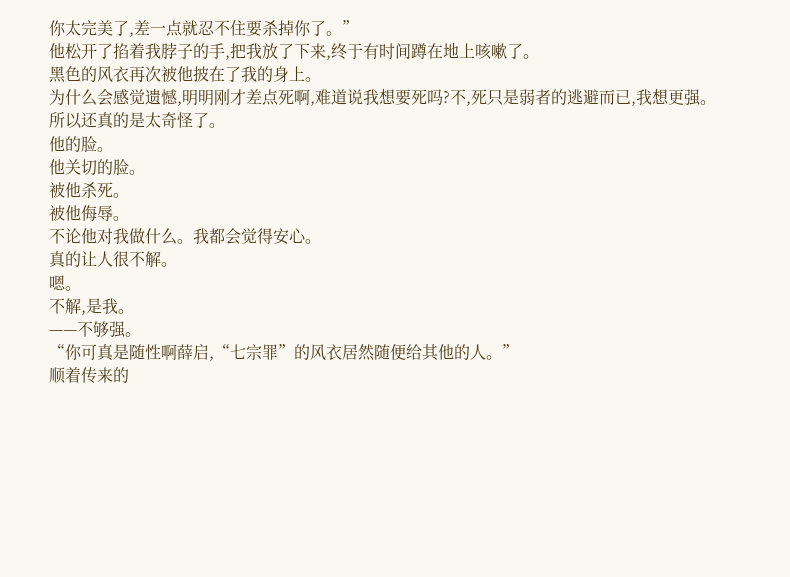你太完美了,差一点就忍不住要杀掉你了。”
他松开了掐着我脖子的手,把我放了下来,终于有时间蹲在地上咳嗽了。
黑色的风衣再次被他披在了我的身上。
为什么会感觉遗憾,明明刚才差点死啊,难道说我想要死吗?不,死只是弱者的逃避而已,我想更强。
所以还真的是太奇怪了。
他的脸。
他关切的脸。
被他杀死。
被他侮辱。
不论他对我做什么。我都会觉得安心。
真的让人很不解。
嗯。
不解,是我。
——不够强。
“你可真是随性啊薛启,“七宗罪”的风衣居然随便给其他的人。”
顺着传来的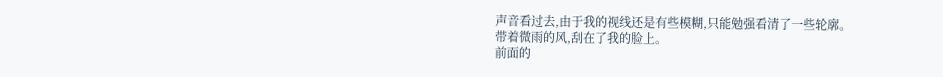声音看过去,由于我的视线还是有些模糊,只能勉强看清了一些轮廓。
带着微雨的风,刮在了我的脸上。
前面的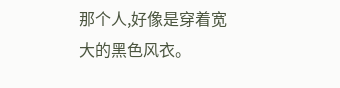那个人,好像是穿着宽大的黑色风衣。